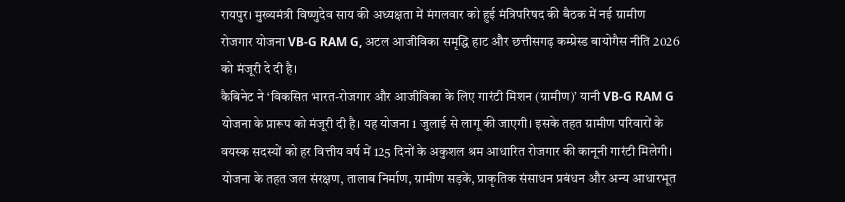रायपुर। मुख्यमंत्री विष्णुदेव साय की अध्यक्षता में मंगलवार को हुई मंत्रिपरिषद की बैठक में नई ग्रामीण रोजगार योजना VB-G RAM G, अटल आजीविका समृद्धि हाट और छत्तीसगढ़ कम्प्रेस्ड बायोगैस नीति 2026 को मंजूरी दे दी है।
कैबिनेट ने ‘विकसित भारत-रोजगार और आजीविका के लिए गारंटी मिशन (ग्रामीण)’ यानी VB-G RAM G योजना के प्रारूप को मंजूरी दी है। यह योजना 1 जुलाई से लागू की जाएगी। इसके तहत ग्रामीण परिवारों के वयस्क सदस्यों को हर वित्तीय वर्ष में 125 दिनों के अकुशल श्रम आधारित रोजगार की कानूनी गारंटी मिलेगी।
योजना के तहत जल संरक्षण, तालाब निर्माण, ग्रामीण सड़कें, प्राकृतिक संसाधन प्रबंधन और अन्य आधारभूत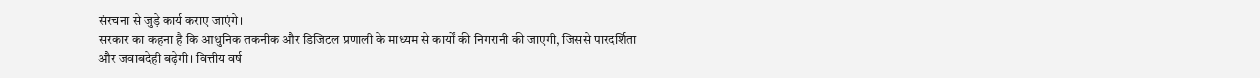संरचना से जुड़े कार्य कराए जाएंगे।
सरकार का कहना है कि आधुनिक तकनीक और डिजिटल प्रणाली के माध्यम से कार्यों की निगरानी की जाएगी, जिससे पारदर्शिता और जवाबदेही बढ़ेगी। वित्तीय वर्ष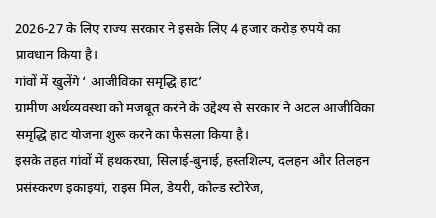2026-27 के लिए राज्य सरकार ने इसके लिए 4 हजार करोड़ रुपये का प्रावधान किया है।
गांवों में खुलेंगे ‘ आजीविका समृद्धि हाट’
ग्रामीण अर्थव्यवस्था को मजबूत करने के उद्देश्य से सरकार ने अटल आजीविका समृद्धि हाट योजना शुरू करने का फैसला किया है।
इसके तहत गांवों में हथकरघा, सिलाई-बुनाई, हस्तशिल्प, दलहन और तिलहन प्रसंस्करण इकाइयां, राइस मिल, डेयरी, कोल्ड स्टोरेज,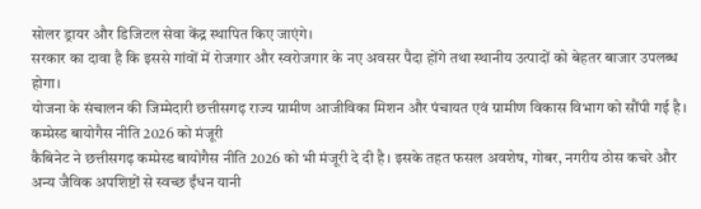सोलर ड्रायर और डिजिटल सेवा केंद्र स्थापित किए जाएंगे।
सरकार का दावा है कि इससे गांवों में रोजगार और स्वरोजगार के नए अवसर पैदा होंगे तथा स्थानीय उत्पादों को बेहतर बाजार उपलब्ध होगा।
योजना के संचालन की जिम्मेदारी छत्तीसगढ़ राज्य ग्रामीण आजीविका मिशन और पंचायत एवं ग्रामीण विकास विभाग को सौंपी गई है।
कम्प्रेस्ड बायोगैस नीति 2026 को मंजूरी
कैबिनेट ने छत्तीसगढ़ कम्प्रेस्ड बायोगैस नीति 2026 को भी मंजूरी दे दी है। इसके तहत फसल अवशेष, गोबर, नगरीय ठोस कचरे और अन्य जैविक अपशिष्टों से स्वच्छ ईंधन यानी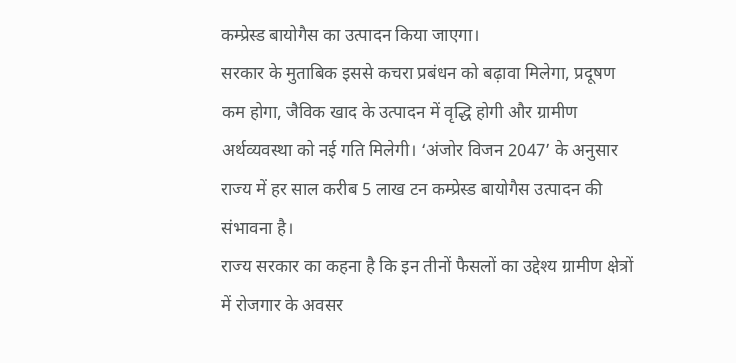कम्प्रेस्ड बायोगैस का उत्पादन किया जाएगा।
सरकार के मुताबिक इससे कचरा प्रबंधन को बढ़ावा मिलेगा, प्रदूषण कम होगा, जैविक खाद के उत्पादन में वृद्धि होगी और ग्रामीण अर्थव्यवस्था को नई गति मिलेगी। ‘अंजोर विजन 2047’ के अनुसार राज्य में हर साल करीब 5 लाख टन कम्प्रेस्ड बायोगैस उत्पादन की संभावना है।
राज्य सरकार का कहना है कि इन तीनों फैसलों का उद्देश्य ग्रामीण क्षेत्रों में रोजगार के अवसर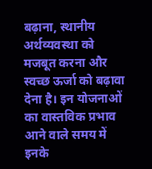बढ़ाना, स्थानीय अर्थव्यवस्था को मजबूत करना और स्वच्छ ऊर्जा को बढ़ावा देना है। इन योजनाओं का वास्तविक प्रभाव आने वाले समय में इनके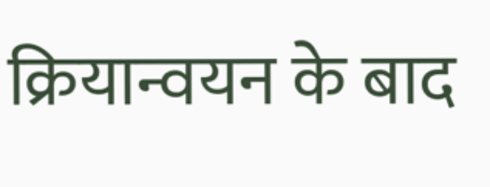क्रियान्वयन के बाद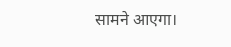सामने आएगा।